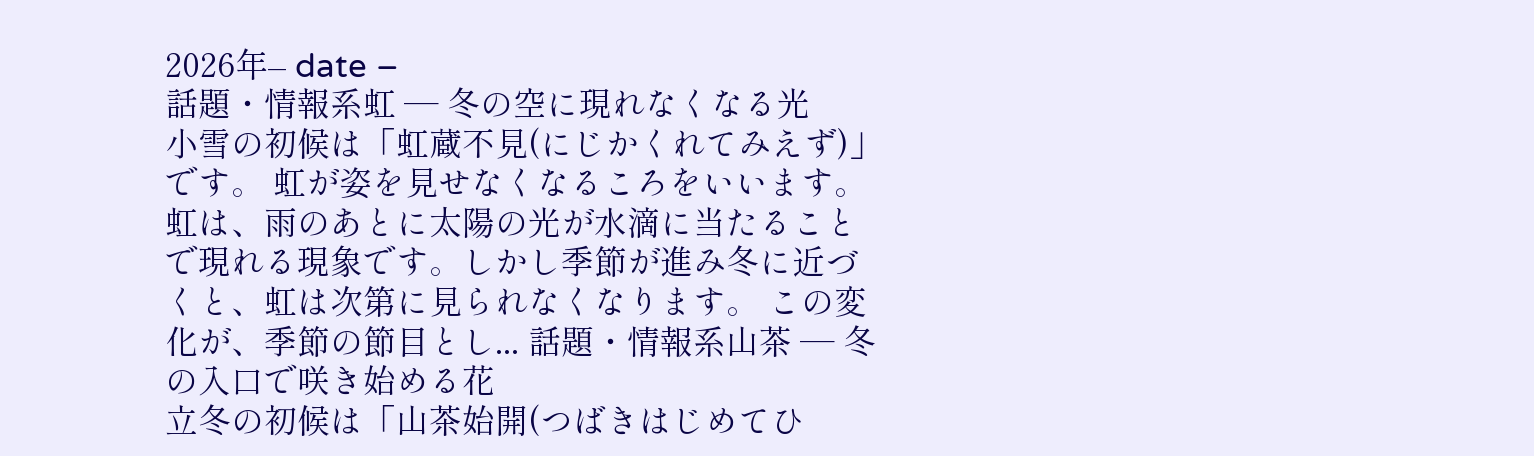2026年– date –
話題・情報系虹 ― 冬の空に現れなくなる光
小雪の初候は「虹蔵不見(にじかくれてみえず)」です。 虹が姿を見せなくなるころをいいます。 虹は、雨のあとに太陽の光が水滴に当たることで現れる現象です。しかし季節が進み冬に近づくと、虹は次第に見られなくなります。 この変化が、季節の節目とし... 話題・情報系山茶 ― 冬の入口で咲き始める花
立冬の初候は「山茶始開(つばきはじめてひ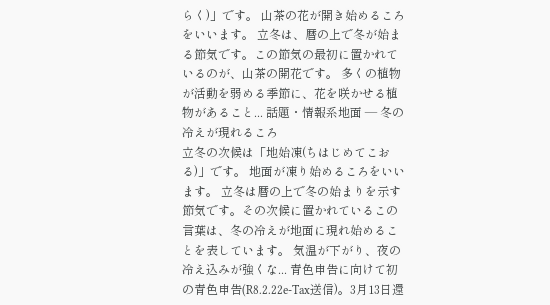らく)」です。 山茶の花が開き始めるころをいいます。 立冬は、暦の上で冬が始まる節気です。この節気の最初に置かれているのが、山茶の開花です。 多くの植物が活動を弱める季節に、花を咲かせる植物があること... 話題・情報系地面 ― 冬の冷えが現れるころ
立冬の次候は「地始凍(ちはじめてこおる)」です。 地面が凍り始めるころをいいます。 立冬は暦の上で冬の始まりを示す節気です。その次候に置かれているこの言葉は、冬の冷えが地面に現れ始めることを表しています。 気温が下がり、夜の冷え込みが強くな... 青色申告に向けて初の青色申告(R8.2.22e-Tax送信)。3月13日還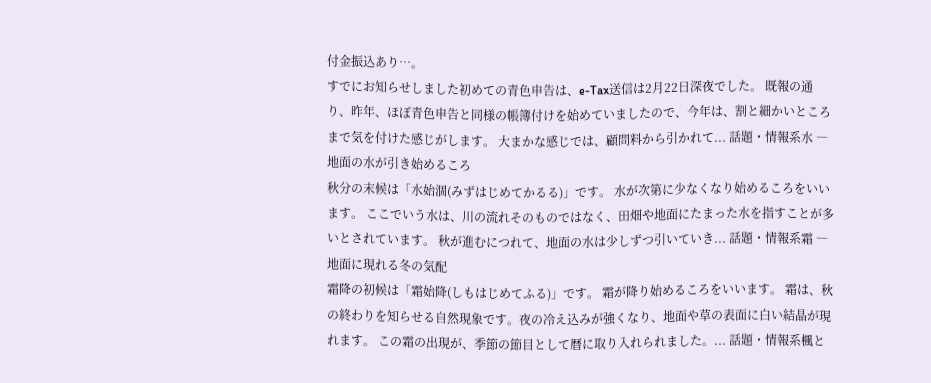付金振込あり…。
すでにお知らせしました初めての青色申告は、e-Tax送信は2月22日深夜でした。 既報の通り、昨年、ほぼ青色申告と同様の帳簿付けを始めていましたので、今年は、割と細かいところまで気を付けた感じがします。 大まかな感じでは、顧問料から引かれて... 話題・情報系水 ― 地面の水が引き始めるころ
秋分の末候は「水始涸(みずはじめてかるる)」です。 水が次第に少なくなり始めるころをいいます。 ここでいう水は、川の流れそのものではなく、田畑や地面にたまった水を指すことが多いとされています。 秋が進むにつれて、地面の水は少しずつ引いていき... 話題・情報系霜 ― 地面に現れる冬の気配
霜降の初候は「霜始降(しもはじめてふる)」です。 霜が降り始めるころをいいます。 霜は、秋の終わりを知らせる自然現象です。夜の冷え込みが強くなり、地面や草の表面に白い結晶が現れます。 この霜の出現が、季節の節目として暦に取り入れられました。... 話題・情報系楓と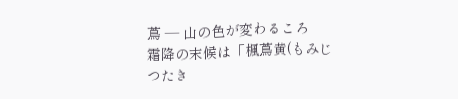蔦 ― 山の色が変わるころ
霜降の末候は「楓蔦黄(もみじつたき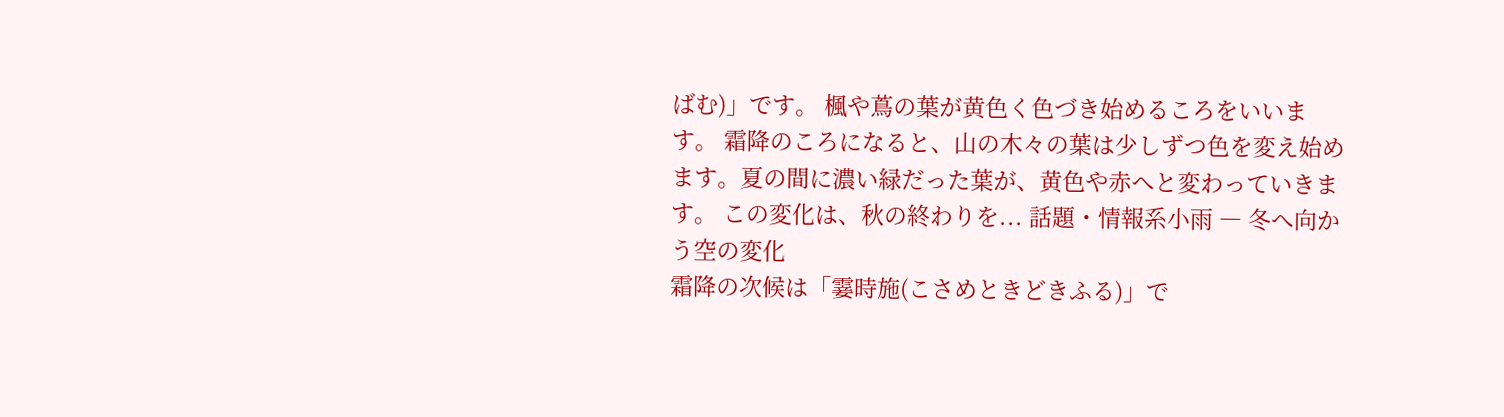ばむ)」です。 楓や蔦の葉が黄色く色づき始めるころをいいます。 霜降のころになると、山の木々の葉は少しずつ色を変え始めます。夏の間に濃い緑だった葉が、黄色や赤へと変わっていきます。 この変化は、秋の終わりを... 話題・情報系小雨 ― 冬へ向かう空の変化
霜降の次候は「霎時施(こさめときどきふる)」で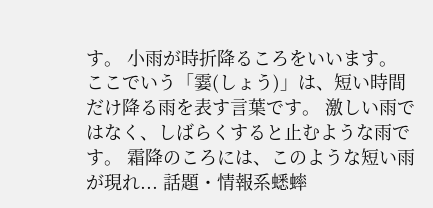す。 小雨が時折降るころをいいます。 ここでいう「霎(しょう)」は、短い時間だけ降る雨を表す言葉です。 激しい雨ではなく、しばらくすると止むような雨です。 霜降のころには、このような短い雨が現れ... 話題・情報系蟋蟀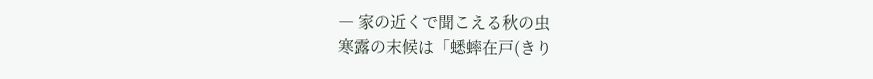― 家の近くで聞こえる秋の虫
寒露の末候は「蟋蟀在戸(きり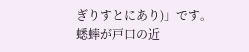ぎりすとにあり)」です。 蟋蟀が戸口の近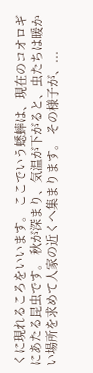くに現れるころをいいます。 ここでいう蟋蟀は、現在のコオロギにあたる昆虫です。 秋が深まり、気温が下がると、虫たちは暖かい場所を求めて人家の近くへ集まります。 その様子が、...